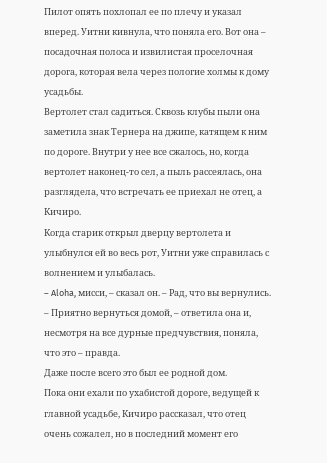Пилот опять похлопал ее по плечу и указал вперед. Уитни кивнула, что поняла его. Вот она – посадочная полоса и извилистая проселочная дорога, которая вела через пологие холмы к дому усадьбы.
Вертолет стал садиться. Сквозь клубы пыли она заметила знак Тернера на джипе, катящем к ним по дороге. Внутри у нее все сжалось, но, когда вертолет наконец-то сел, а пыль рассеялась, она разглядела, что встречать ее приехал не отец, а Кичиро.
Когда старик открыл дверцу вертолета и улыбнулся ей во весь рот, Уитни уже справилась с волнением и улыбалась.
– Aloha, мисси, – сказал он. – Рад, что вы вернулись.
– Приятно вернуться домой, – ответила она и, несмотря на все дурные предчувствия, поняла, что это – правда.
Даже после всего это был ее родной дом.
Пока они ехали по ухабистой дороге, ведущей к главной усадьбе, Кичиро рассказал, что отец очень сожалел, но в последний момент его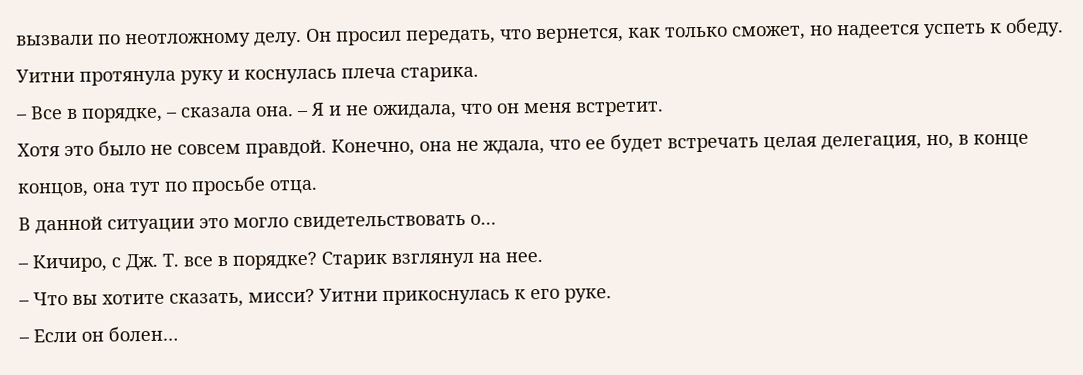вызвали по неотложному делу. Он просил передать, что вернется, как только сможет, но надеется успеть к обеду. Уитни протянула руку и коснулась плеча старика.
– Все в порядке, – сказала она. – Я и не ожидала, что он меня встретит.
Хотя это было не совсем правдой. Конечно, она не ждала, что ее будет встречать целая делегация, но, в конце концов, она тут по просьбе отца.
В данной ситуации это могло свидетельствовать о…
– Кичиро, с Дж. Т. все в порядке? Старик взглянул на нее.
– Что вы хотите сказать, мисси? Уитни прикоснулась к его руке.
– Если он болен…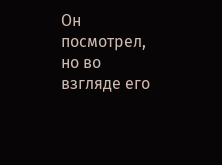Он посмотрел, но во взгляде его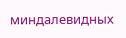миндалевидных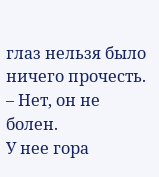глаз нельзя было ничего прочесть.
– Нет, он не болен.
У нее гора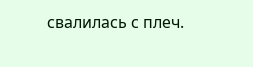свалилась с плеч.